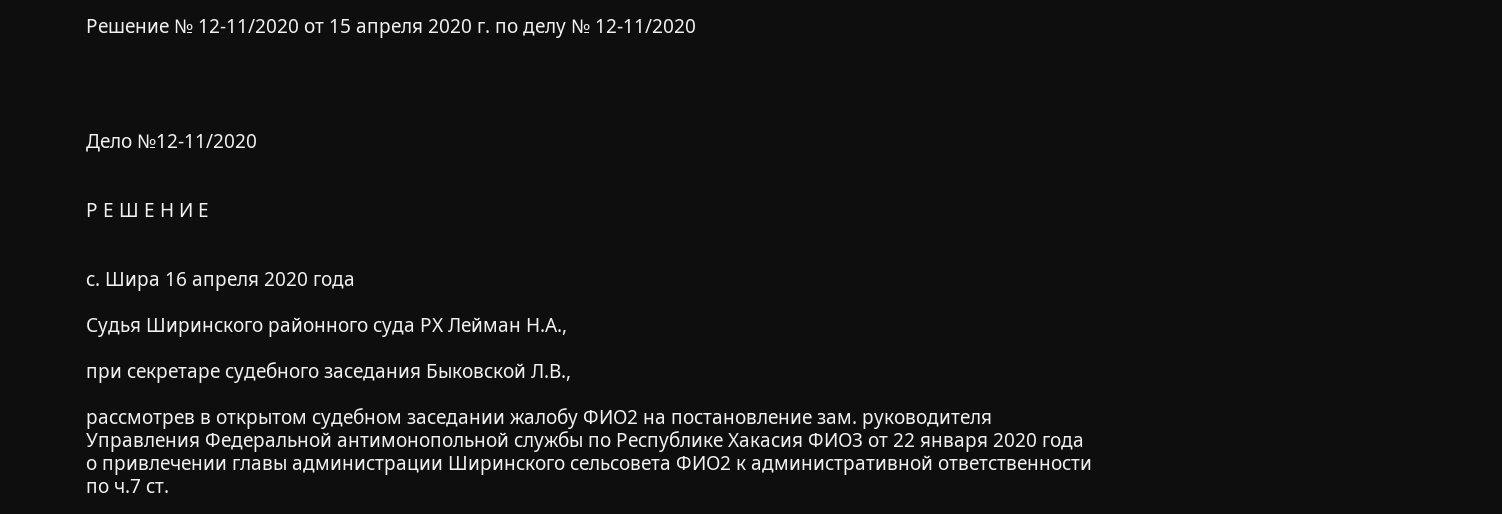Решение № 12-11/2020 от 15 апреля 2020 г. по делу № 12-11/2020




Дело №12-11/2020


Р Е Ш Е Н И Е


с. Шира 16 апреля 2020 года

Судья Ширинского районного суда РХ Лейман Н.А.,

при секретаре судебного заседания Быковской Л.В.,

рассмотрев в открытом судебном заседании жалобу ФИО2 на постановление зам. руководителя Управления Федеральной антимонопольной службы по Республике Хакасия ФИО3 от 22 января 2020 года о привлечении главы администрации Ширинского сельсовета ФИО2 к административной ответственности по ч.7 ст.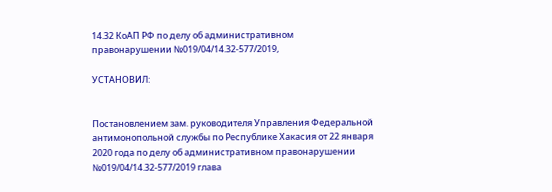14.32 КоАП РФ по делу об административном правонарушении №019/04/14.32-577/2019,

УСТАНОВИЛ:


Постановлением зам. руководителя Управления Федеральной антимонопольной службы по Республике Хакасия от 22 января 2020 года по делу об административном правонарушении №019/04/14.32-577/2019 глава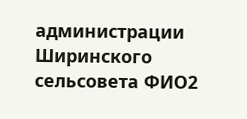администрации Ширинского сельсовета ФИО2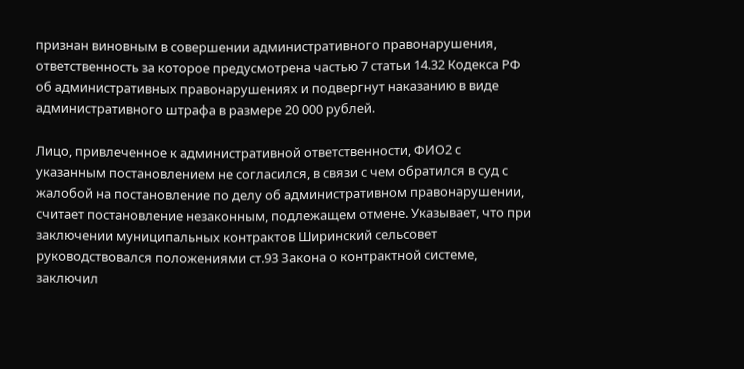признан виновным в совершении административного правонарушения, ответственность за которое предусмотрена частью 7 статьи 14.32 Кодекса РФ об административных правонарушениях и подвергнут наказанию в виде административного штрафа в размере 20 000 рублей.

Лицо, привлеченное к административной ответственности, ФИО2 с указанным постановлением не согласился, в связи с чем обратился в суд с жалобой на постановление по делу об административном правонарушении, считает постановление незаконным, подлежащем отмене. Указывает, что при заключении муниципальных контрактов Ширинский сельсовет руководствовался положениями ст.93 Закона о контрактной системе, заключил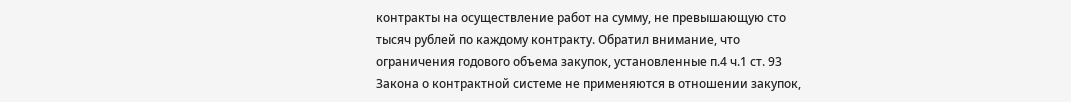контракты на осуществление работ на сумму, не превышающую сто тысяч рублей по каждому контракту. Обратил внимание, что ограничения годового объема закупок, установленные п.4 ч.1 ст. 93 Закона о контрактной системе не применяются в отношении закупок,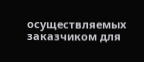осуществляемых заказчиком для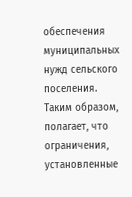обеспечения муниципальных нужд сельского поселения. Таким образом, полагает, что ограничения, установленные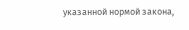указанной нормой закона,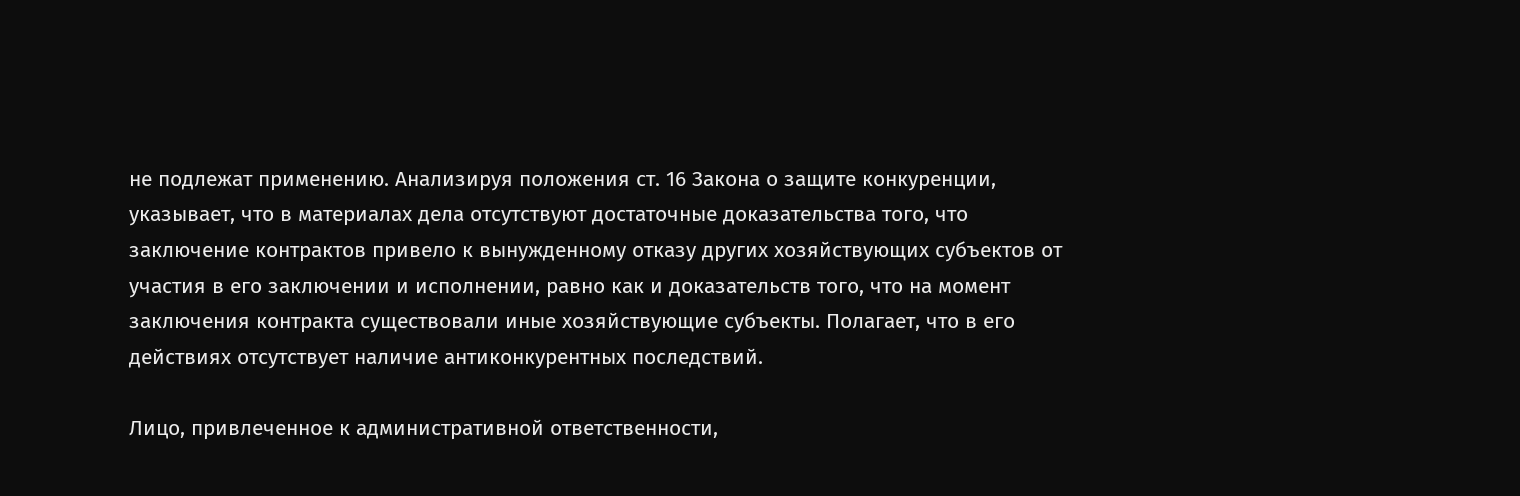не подлежат применению. Анализируя положения ст. 16 Закона о защите конкуренции, указывает, что в материалах дела отсутствуют достаточные доказательства того, что заключение контрактов привело к вынужденному отказу других хозяйствующих субъектов от участия в его заключении и исполнении, равно как и доказательств того, что на момент заключения контракта существовали иные хозяйствующие субъекты. Полагает, что в его действиях отсутствует наличие антиконкурентных последствий.

Лицо, привлеченное к административной ответственности,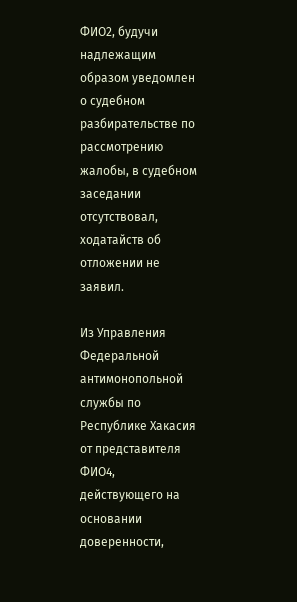ФИО2, будучи надлежащим образом уведомлен о судебном разбирательстве по рассмотрению жалобы, в судебном заседании отсутствовал, ходатайств об отложении не заявил.

Из Управления Федеральной антимонопольной службы по Республике Хакасия от представителя ФИО4, действующего на основании доверенности,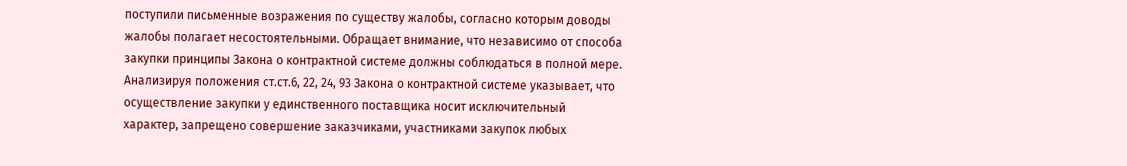поступили письменные возражения по существу жалобы, согласно которым доводы жалобы полагает несостоятельными. Обращает внимание, что независимо от способа закупки принципы Закона о контрактной системе должны соблюдаться в полной мере. Анализируя положения ст.ст.6, 22, 24, 93 Закона о контрактной системе указывает, что осуществление закупки у единственного поставщика носит исключительный характер, запрещено совершение заказчиками, участниками закупок любых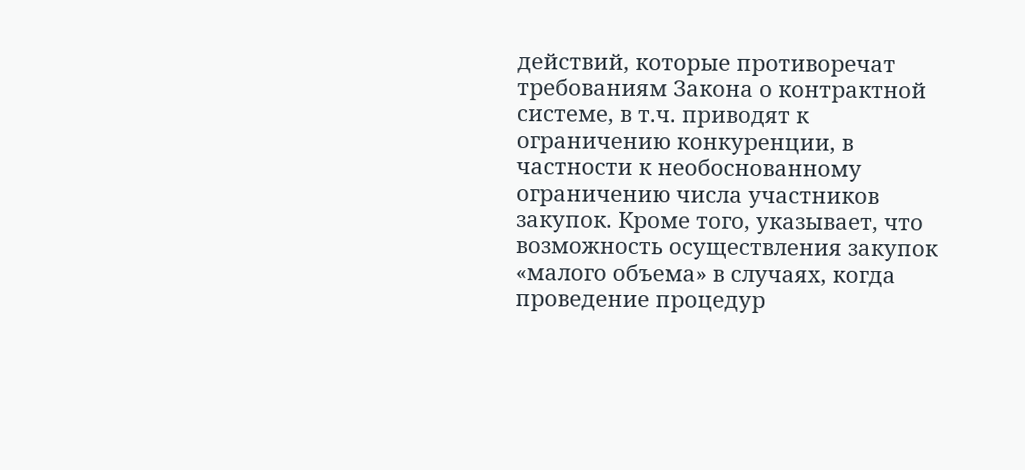действий, которые противоречат требованиям Закона о контрактной системе, в т.ч. приводят к ограничению конкуренции, в частности к необоснованному ограничению числа участников закупок. Кроме того, указывает, что возможность осуществления закупок «малого объема» в случаях, когда проведение процедур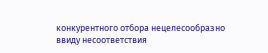конкурентного отбора нецелесообразно ввиду несоответствия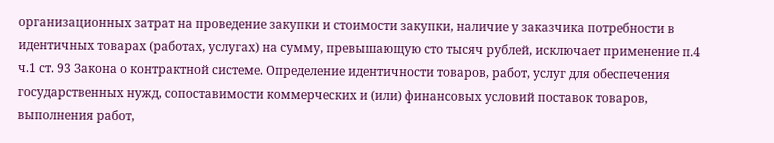организационных затрат на проведение закупки и стоимости закупки, наличие у заказчика потребности в идентичных товарах (работах, услугах) на сумму, превышающую сто тысяч рублей, исключает применение п.4 ч.1 ст. 93 Закона о контрактной системе. Определение идентичности товаров, работ, услуг для обеспечения государственных нужд, сопоставимости коммерческих и (или) финансовых условий поставок товаров, выполнения работ,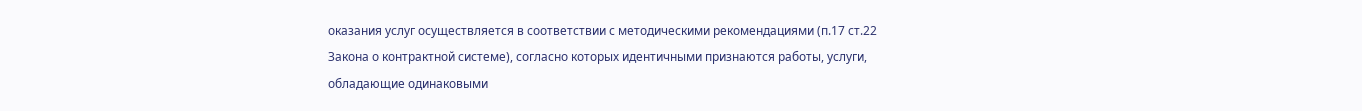оказания услуг осуществляется в соответствии с методическими рекомендациями (п.17 ст.22 Закона о контрактной системе), согласно которых идентичными признаются работы, услуги, обладающие одинаковыми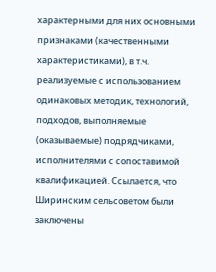характерными для них основными признаками (качественными характеристиками), в т.ч. реализуемые с использованием одинаковых методик, технологий, подходов, выполняемые (оказываемые) подрядчиками, исполнителями с сопоставимой квалификацией. Ссылается, что Ширинским сельсоветом были заключены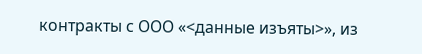контракты с ООО «<данные изъяты>», из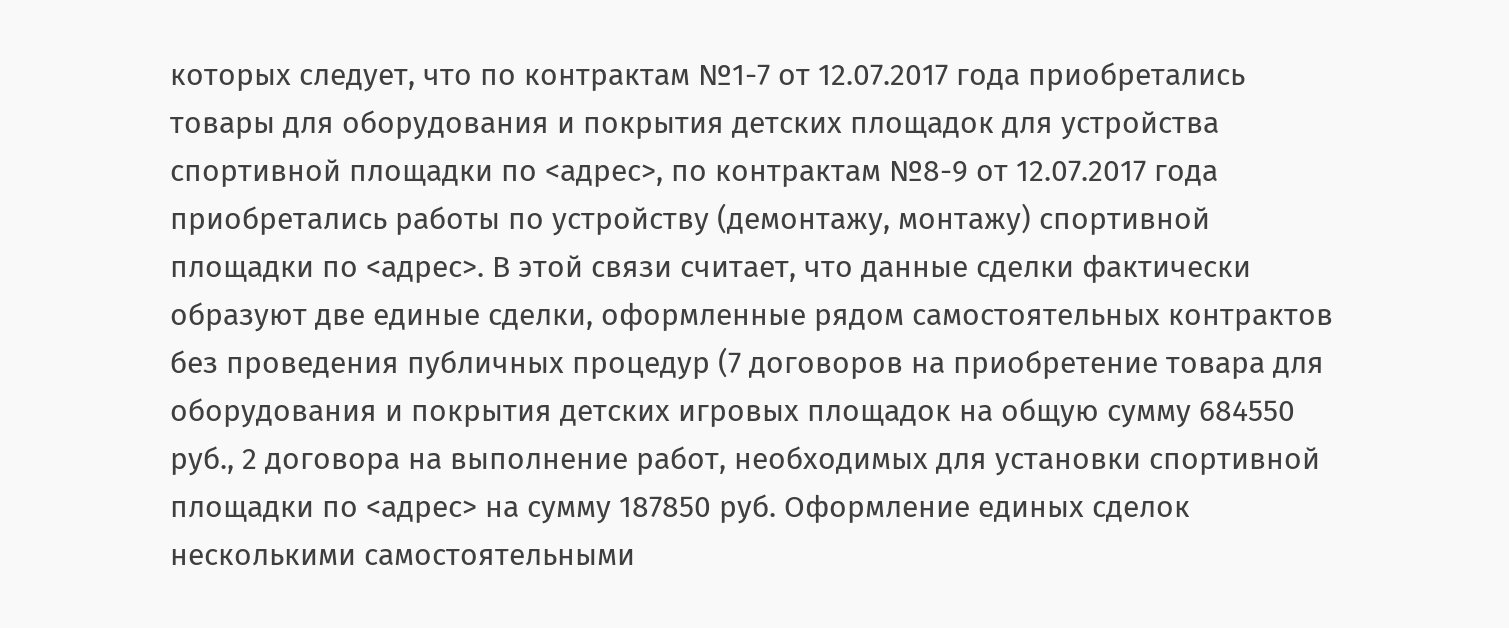которых следует, что по контрактам №1-7 от 12.07.2017 года приобретались товары для оборудования и покрытия детских площадок для устройства спортивной площадки по <адрес>, по контрактам №8-9 от 12.07.2017 года приобретались работы по устройству (демонтажу, монтажу) спортивной площадки по <адрес>. В этой связи считает, что данные сделки фактически образуют две единые сделки, оформленные рядом самостоятельных контрактов без проведения публичных процедур (7 договоров на приобретение товара для оборудования и покрытия детских игровых площадок на общую сумму 684550 руб., 2 договора на выполнение работ, необходимых для установки спортивной площадки по <адрес> на сумму 187850 руб. Оформление единых сделок несколькими самостоятельными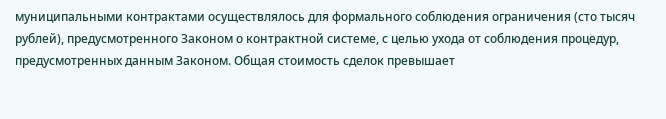муниципальными контрактами осуществлялось для формального соблюдения ограничения (сто тысяч рублей), предусмотренного Законом о контрактной системе, с целью ухода от соблюдения процедур, предусмотренных данным Законом. Общая стоимость сделок превышает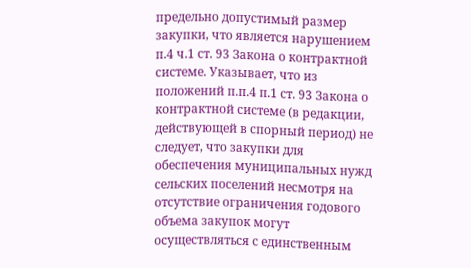предельно допустимый размер закупки, что является нарушением п.4 ч.1 ст. 93 Закона о контрактной системе. Указывает, что из положений п.п.4 п.1 ст. 93 Закона о контрактной системе (в редакции, действующей в спорный период) не следует, что закупки для обеспечения муниципальных нужд сельских поселений несмотря на отсутствие ограничения годового объема закупок могут осуществляться с единственным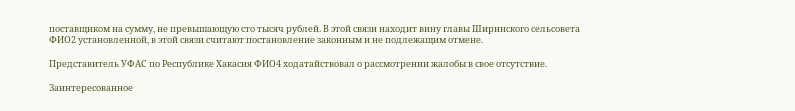поставщиком на сумму, не превышающую сто тысяч рублей. В этой связи находит вину главы Ширинского сельсовета ФИО2 установленной, в этой связи считают постановление законным и не подлежащим отмене.

Представитель УФАС по Республике Хакасия ФИО4 ходатайствовал о рассмотрении жалобы в свое отсутствие.

Заинтересованное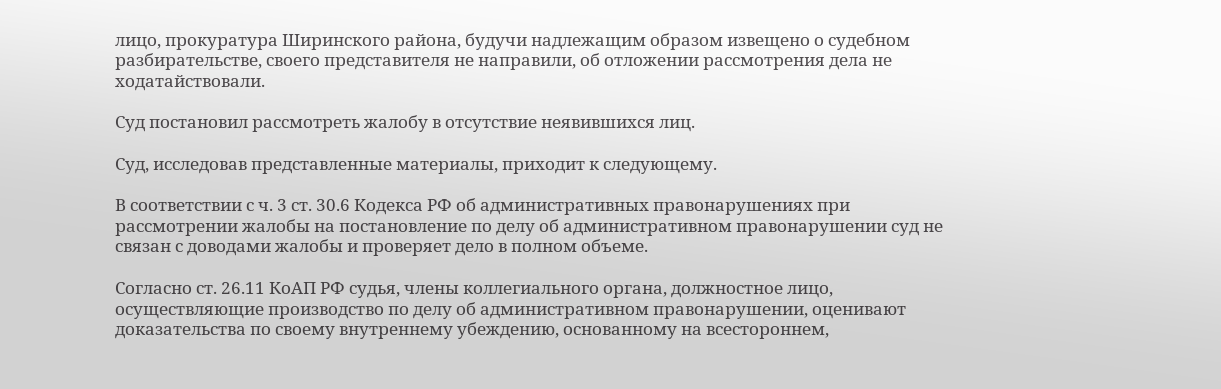лицо, прокуратура Ширинского района, будучи надлежащим образом извещено о судебном разбирательстве, своего представителя не направили, об отложении рассмотрения дела не ходатайствовали.

Суд постановил рассмотреть жалобу в отсутствие неявившихся лиц.

Суд, исследовав представленные материалы, приходит к следующему.

В соответствии с ч. 3 ст. 30.6 Кодекса РФ об административных правонарушениях при рассмотрении жалобы на постановление по делу об административном правонарушении суд не связан с доводами жалобы и проверяет дело в полном объеме.

Согласно ст. 26.11 КоАП РФ судья, члены коллегиального органа, должностное лицо, осуществляющие производство по делу об административном правонарушении, оценивают доказательства по своему внутреннему убеждению, основанному на всестороннем,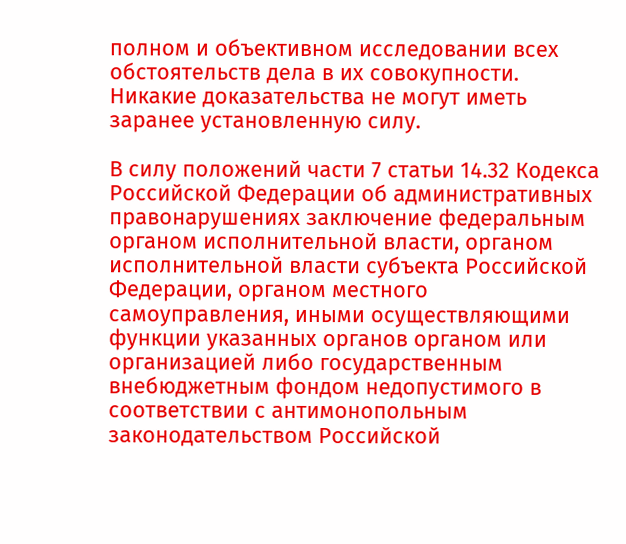полном и объективном исследовании всех обстоятельств дела в их совокупности. Никакие доказательства не могут иметь заранее установленную силу.

В силу положений части 7 статьи 14.32 Кодекса Российской Федерации об административных правонарушениях заключение федеральным органом исполнительной власти, органом исполнительной власти субъекта Российской Федерации, органом местного самоуправления, иными осуществляющими функции указанных органов органом или организацией либо государственным внебюджетным фондом недопустимого в соответствии с антимонопольным законодательством Российской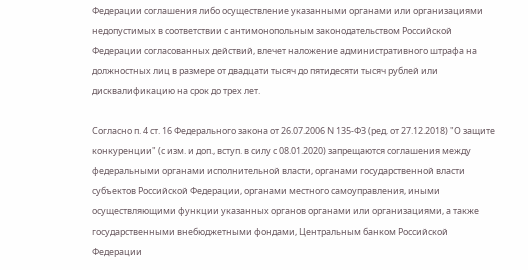Федерации соглашения либо осуществление указанными органами или организациями недопустимых в соответствии с антимонопольным законодательством Российской Федерации согласованных действий, влечет наложение административного штрафа на должностных лиц в размере от двадцати тысяч до пятидесяти тысяч рублей или дисквалификацию на срок до трех лет.

Согласно п. 4 ст. 16 Федерального закона от 26.07.2006 N 135-ФЗ (ред. от 27.12.2018) "О защите конкуренции" (с изм. и доп., вступ. в силу с 08.01.2020) запрещаются соглашения между федеральными органами исполнительной власти, органами государственной власти субъектов Российской Федерации, органами местного самоуправления, иными осуществляющими функции указанных органов органами или организациями, а также государственными внебюджетными фондами, Центральным банком Российской Федерации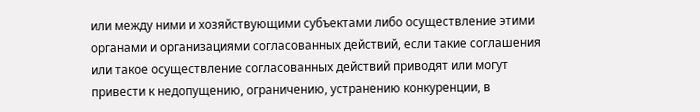или между ними и хозяйствующими субъектами либо осуществление этими органами и организациями согласованных действий, если такие соглашения или такое осуществление согласованных действий приводят или могут привести к недопущению, ограничению, устранению конкуренции, в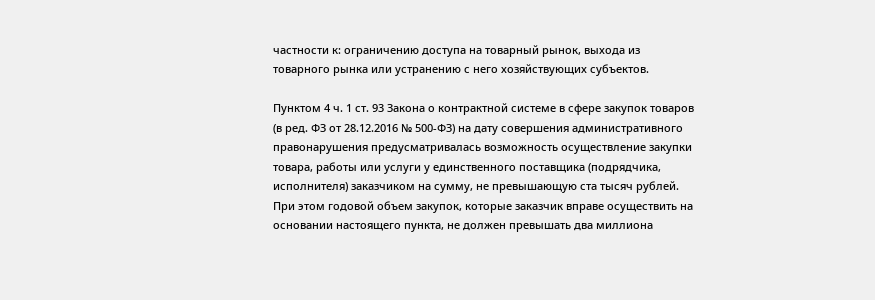частности к: ограничению доступа на товарный рынок, выхода из товарного рынка или устранению с него хозяйствующих субъектов.

Пунктом 4 ч. 1 ст. 93 Закона о контрактной системе в сфере закупок товаров (в ред. ФЗ от 28.12.2016 № 500-ФЗ) на дату совершения административного правонарушения предусматривалась возможность осуществление закупки товара, работы или услуги у единственного поставщика (подрядчика, исполнителя) заказчиком на сумму, не превышающую ста тысяч рублей. При этом годовой объем закупок, которые заказчик вправе осуществить на основании настоящего пункта, не должен превышать два миллиона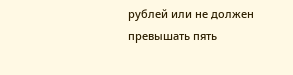рублей или не должен превышать пять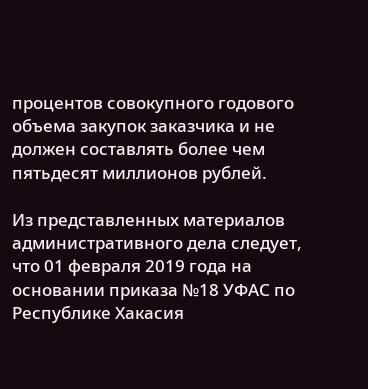процентов совокупного годового объема закупок заказчика и не должен составлять более чем пятьдесят миллионов рублей.

Из представленных материалов административного дела следует, что 01 февраля 2019 года на основании приказа №18 УФАС по Республике Хакасия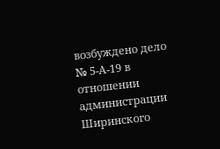возбуждено дело № 5-А-19 в отношении администрации Ширинского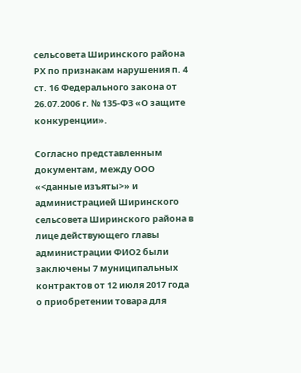сельсовета Ширинского района РХ по признакам нарушения п. 4 ст. 16 Федерального закона от 26.07.2006 г. № 135-ФЗ «О защите конкуренции».

Согласно представленным документам, между ООО «<данные изъяты>» и администрацией Ширинского сельсовета Ширинского района в лице действующего главы администрации ФИО2 были заключены 7 муниципальных контрактов от 12 июля 2017 года о приобретении товара для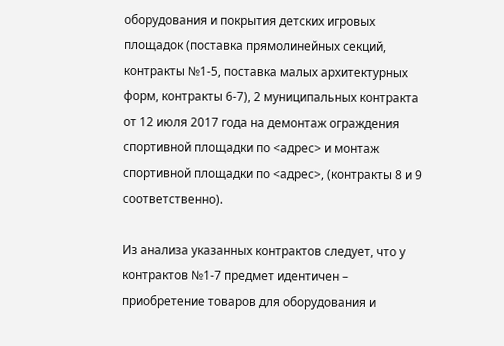оборудования и покрытия детских игровых площадок (поставка прямолинейных секций, контракты №1-5, поставка малых архитектурных форм, контракты 6-7), 2 муниципальных контракта от 12 июля 2017 года на демонтаж ограждения спортивной площадки по <адрес> и монтаж спортивной площадки по <адрес>, (контракты 8 и 9 соответственно).

Из анализа указанных контрактов следует, что у контрактов №1-7 предмет идентичен – приобретение товаров для оборудования и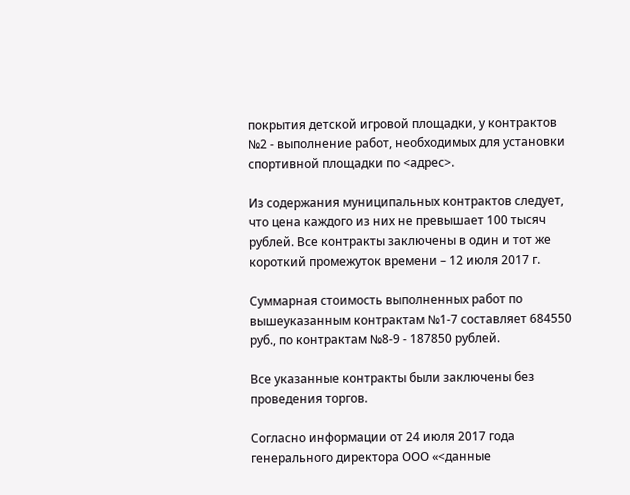покрытия детской игровой площадки, у контрактов №2 - выполнение работ, необходимых для установки спортивной площадки по <адрес>.

Из содержания муниципальных контрактов следует, что цена каждого из них не превышает 100 тысяч рублей. Все контракты заключены в один и тот же короткий промежуток времени – 12 июля 2017 г.

Суммарная стоимость выполненных работ по вышеуказанным контрактам №1-7 составляет 684550 руб., по контрактам №8-9 - 187850 рублей.

Все указанные контракты были заключены без проведения торгов.

Согласно информации от 24 июля 2017 года генерального директора ООО «<данные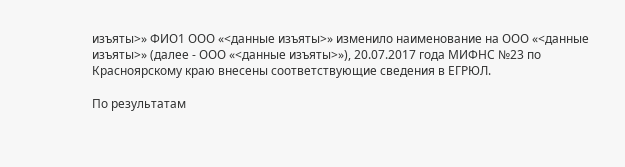изъяты>» ФИО1 ООО «<данные изъяты>» изменило наименование на ООО «<данные изъяты>» (далее - ООО «<данные изъяты>»), 20.07.2017 года МИФНС №23 по Красноярскому краю внесены соответствующие сведения в ЕГРЮЛ.

По результатам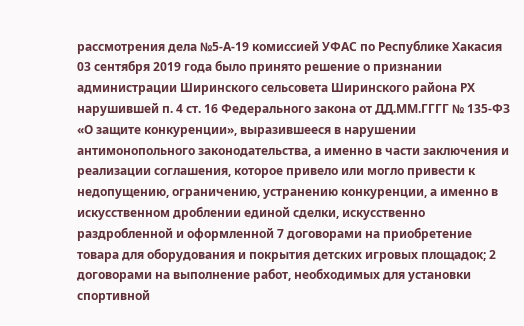рассмотрения дела №5-А-19 комиссией УФАС по Республике Хакасия 03 сентября 2019 года было принято решение о признании администрации Ширинского сельсовета Ширинского района РХ нарушившей п. 4 ст. 16 Федерального закона от ДД.ММ.ГГГГ № 135-ФЗ «О защите конкуренции», выразившееся в нарушении антимонопольного законодательства, а именно в части заключения и реализации соглашения, которое привело или могло привести к недопущению, ограничению, устранению конкуренции, а именно в искусственном дроблении единой сделки, искусственно раздробленной и оформленной 7 договорами на приобретение товара для оборудования и покрытия детских игровых площадок; 2 договорами на выполнение работ, необходимых для установки спортивной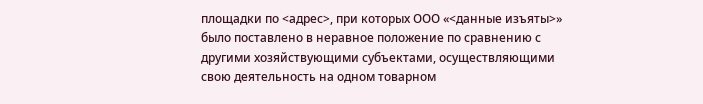площадки по <адрес>, при которых ООО «<данные изъяты>» было поставлено в неравное положение по сравнению с другими хозяйствующими субъектами, осуществляющими свою деятельность на одном товарном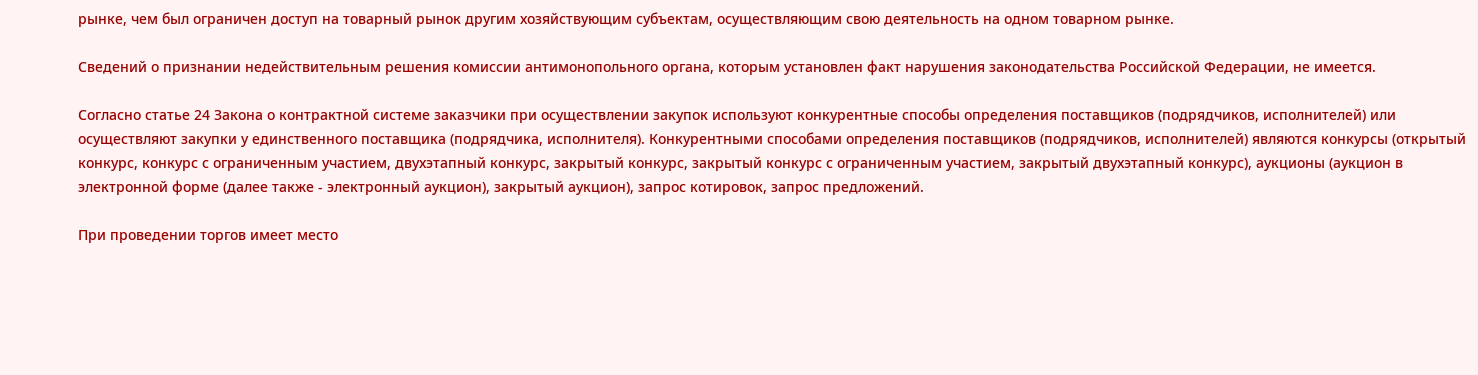рынке, чем был ограничен доступ на товарный рынок другим хозяйствующим субъектам, осуществляющим свою деятельность на одном товарном рынке.

Сведений о признании недействительным решения комиссии антимонопольного органа, которым установлен факт нарушения законодательства Российской Федерации, не имеется.

Согласно статье 24 Закона о контрактной системе заказчики при осуществлении закупок используют конкурентные способы определения поставщиков (подрядчиков, исполнителей) или осуществляют закупки у единственного поставщика (подрядчика, исполнителя). Конкурентными способами определения поставщиков (подрядчиков, исполнителей) являются конкурсы (открытый конкурс, конкурс с ограниченным участием, двухэтапный конкурс, закрытый конкурс, закрытый конкурс с ограниченным участием, закрытый двухэтапный конкурс), аукционы (аукцион в электронной форме (далее также - электронный аукцион), закрытый аукцион), запрос котировок, запрос предложений.

При проведении торгов имеет место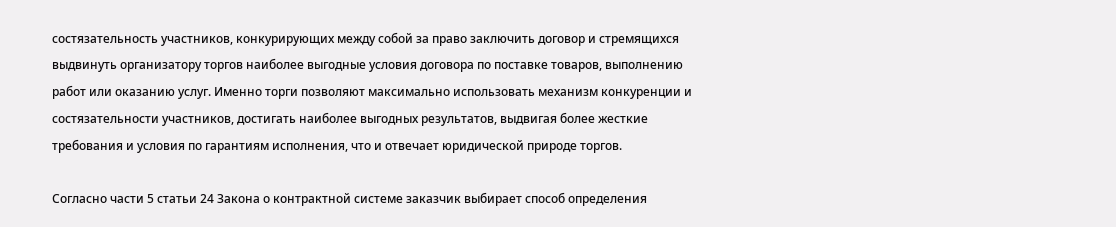состязательность участников, конкурирующих между собой за право заключить договор и стремящихся выдвинуть организатору торгов наиболее выгодные условия договора по поставке товаров, выполнению работ или оказанию услуг. Именно торги позволяют максимально использовать механизм конкуренции и состязательности участников, достигать наиболее выгодных результатов, выдвигая более жесткие требования и условия по гарантиям исполнения, что и отвечает юридической природе торгов.

Согласно части 5 статьи 24 Закона о контрактной системе заказчик выбирает способ определения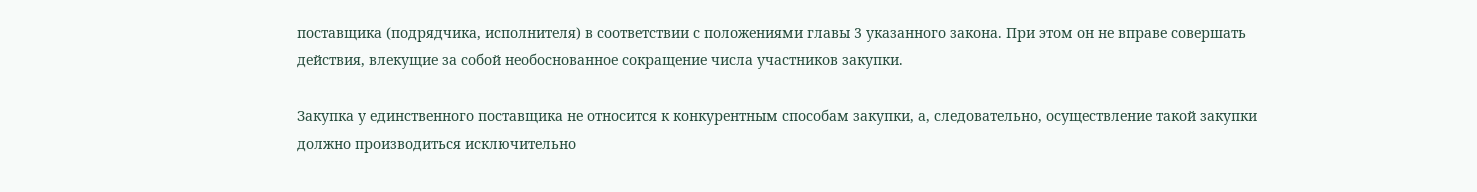поставщика (подрядчика, исполнителя) в соответствии с положениями главы 3 указанного закона. При этом он не вправе совершать действия, влекущие за собой необоснованное сокращение числа участников закупки.

Закупка у единственного поставщика не относится к конкурентным способам закупки, а, следовательно, осуществление такой закупки должно производиться исключительно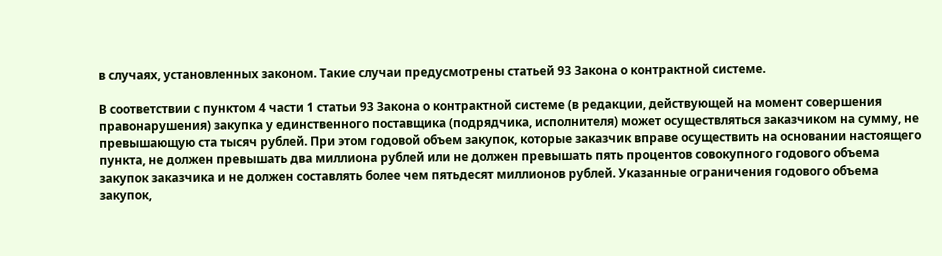в случаях, установленных законом. Такие случаи предусмотрены статьей 93 Закона о контрактной системе.

В соответствии с пунктом 4 части 1 статьи 93 Закона о контрактной системе (в редакции, действующей на момент совершения правонарушения) закупка у единственного поставщика (подрядчика, исполнителя) может осуществляться заказчиком на сумму, не превышающую ста тысяч рублей. При этом годовой объем закупок, которые заказчик вправе осуществить на основании настоящего пункта, не должен превышать два миллиона рублей или не должен превышать пять процентов совокупного годового объема закупок заказчика и не должен составлять более чем пятьдесят миллионов рублей. Указанные ограничения годового объема закупок,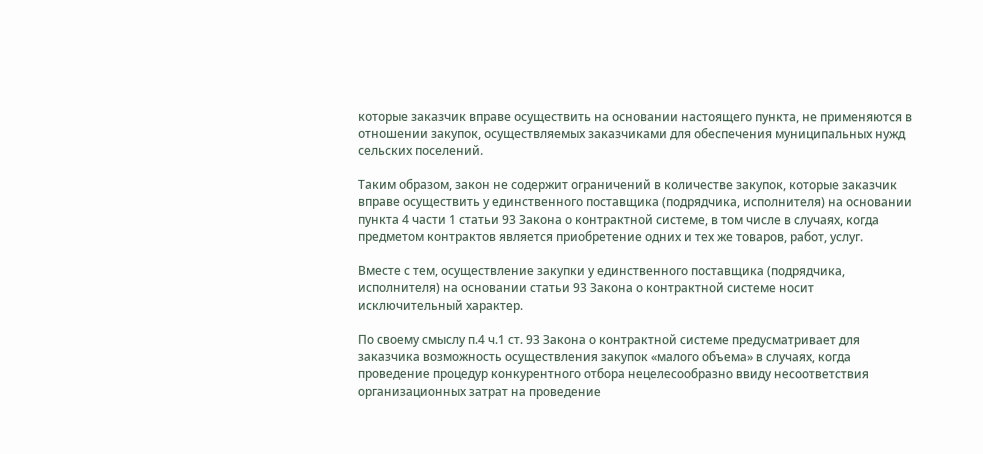которые заказчик вправе осуществить на основании настоящего пункта, не применяются в отношении закупок, осуществляемых заказчиками для обеспечения муниципальных нужд сельских поселений.

Таким образом, закон не содержит ограничений в количестве закупок, которые заказчик вправе осуществить у единственного поставщика (подрядчика, исполнителя) на основании пункта 4 части 1 статьи 93 Закона о контрактной системе, в том числе в случаях, когда предметом контрактов является приобретение одних и тех же товаров, работ, услуг.

Вместе с тем, осуществление закупки у единственного поставщика (подрядчика, исполнителя) на основании статьи 93 Закона о контрактной системе носит исключительный характер.

По своему смыслу п.4 ч.1 ст. 93 Закона о контрактной системе предусматривает для заказчика возможность осуществления закупок «малого объема» в случаях, когда проведение процедур конкурентного отбора нецелесообразно ввиду несоответствия организационных затрат на проведение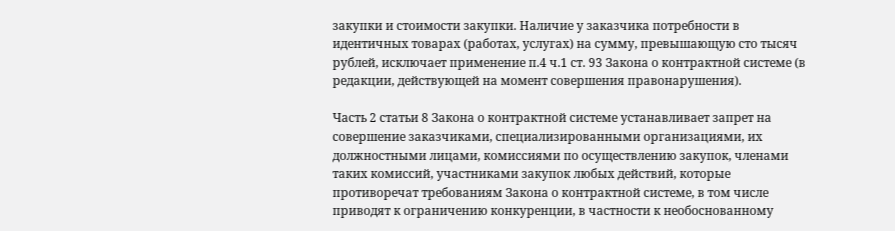закупки и стоимости закупки. Наличие у заказчика потребности в идентичных товарах (работах, услугах) на сумму, превышающую сто тысяч рублей, исключает применение п.4 ч.1 ст. 93 Закона о контрактной системе (в редакции, действующей на момент совершения правонарушения).

Часть 2 статьи 8 Закона о контрактной системе устанавливает запрет на совершение заказчиками, специализированными организациями, их должностными лицами, комиссиями по осуществлению закупок, членами таких комиссий, участниками закупок любых действий, которые противоречат требованиям Закона о контрактной системе, в том числе приводят к ограничению конкуренции, в частности к необоснованному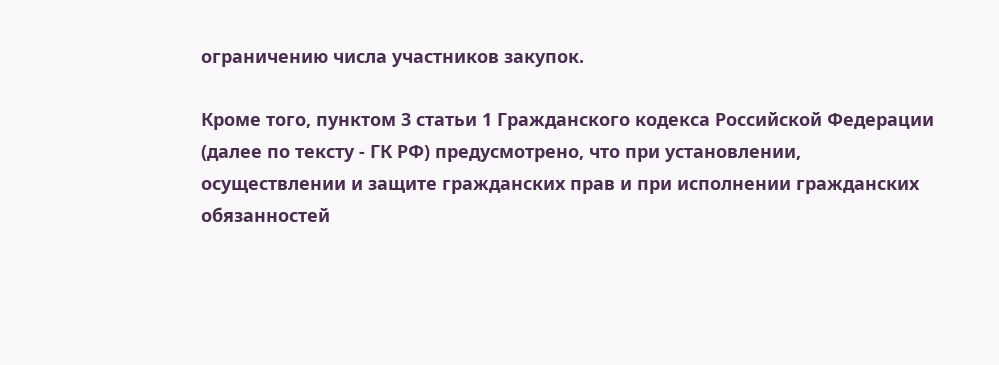ограничению числа участников закупок.

Кроме того, пунктом 3 статьи 1 Гражданского кодекса Российской Федерации (далее по тексту - ГК РФ) предусмотрено, что при установлении, осуществлении и защите гражданских прав и при исполнении гражданских обязанностей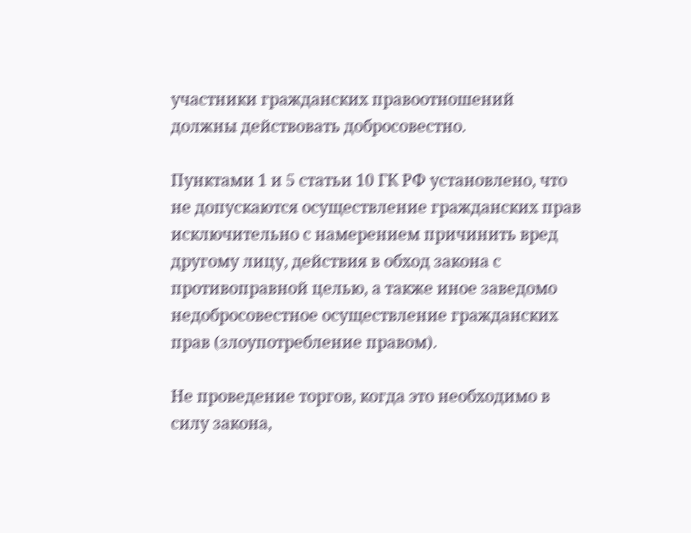участники гражданских правоотношений должны действовать добросовестно.

Пунктами 1 и 5 статьи 10 ГК РФ установлено, что не допускаются осуществление гражданских прав исключительно с намерением причинить вред другому лицу, действия в обход закона с противоправной целью, а также иное заведомо недобросовестное осуществление гражданских прав (злоупотребление правом).

Не проведение торгов, когда это необходимо в силу закона,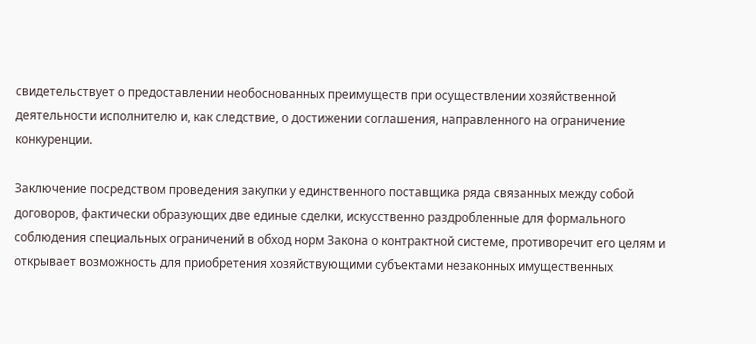свидетельствует о предоставлении необоснованных преимуществ при осуществлении хозяйственной деятельности исполнителю и, как следствие, о достижении соглашения, направленного на ограничение конкуренции.

Заключение посредством проведения закупки у единственного поставщика ряда связанных между собой договоров, фактически образующих две единые сделки, искусственно раздробленные для формального соблюдения специальных ограничений в обход норм Закона о контрактной системе, противоречит его целям и открывает возможность для приобретения хозяйствующими субъектами незаконных имущественных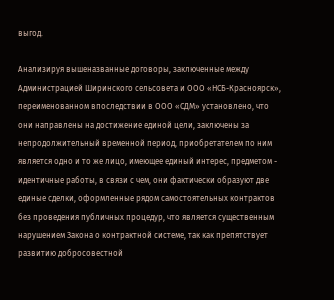выгод.

Анализируя вышеназванные договоры, заключенные между Администрацией Ширинского сельсовета и ООО «НСБ-Красноярск», переименованном впоследствии в ООО «СДМ» установлено, что они направлены на достижение единой цели, заключены за непродолжительный временной период, приобретателем по ним является одно и то же лицо, имеющее единый интерес, предметом - идентичные работы, в связи с чем, они фактически образуют две единые сделки, оформленные рядом самостоятельных контрактов без проведения публичных процедур, что является существенным нарушением Закона о контрактной системе, так как препятствует развитию добросовестной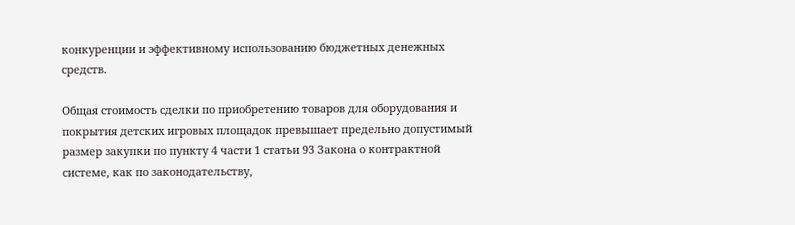конкуренции и эффективному использованию бюджетных денежных средств.

Общая стоимость сделки по приобретению товаров для оборудования и покрытия детских игровых площадок превышает предельно допустимый размер закупки по пункту 4 части 1 статьи 93 Закона о контрактной системе, как по законодательству,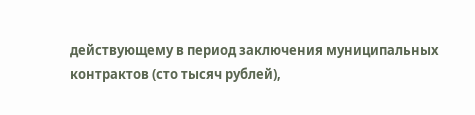действующему в период заключения муниципальных контрактов (сто тысяч рублей),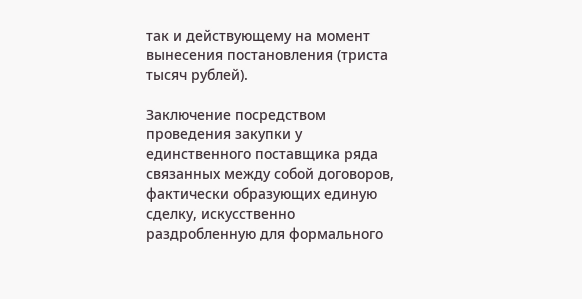так и действующему на момент вынесения постановления (триста тысяч рублей).

Заключение посредством проведения закупки у единственного поставщика ряда связанных между собой договоров, фактически образующих единую сделку, искусственно раздробленную для формального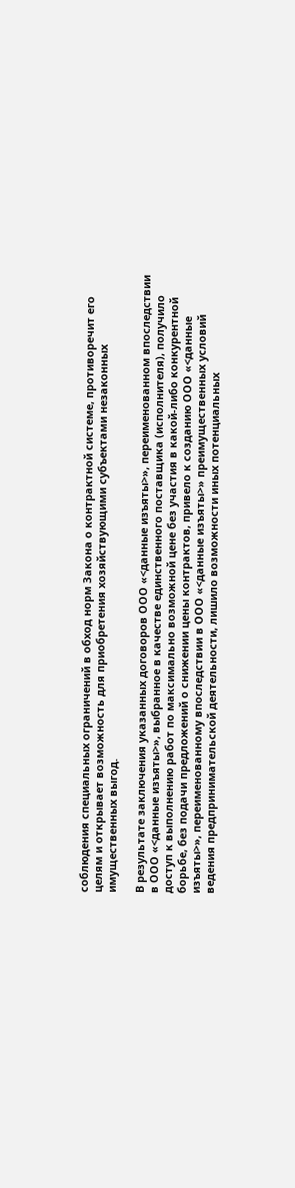соблюдения специальных ограничений в обход норм Закона о контрактной системе, противоречит его целям и открывает возможность для приобретения хозяйствующими субъектами незаконных имущественных выгод.

В результате заключения указанных договоров ООО «<данные изъяты>», переименованном впоследствии в ООО «<данные изъяты>», выбранное в качестве единственного поставщика (исполнителя), получило доступ к выполнению работ по максимально возможной цене без участия в какой-либо конкурентной борьбе, без подачи предложений о снижении цены контрактов, привело к созданию ООО «<данные изъяты>», переименованному впоследствии в ООО «<данные изъяты>» преимущественных условий ведения предпринимательской деятельности, лишило возможности иных потенциальных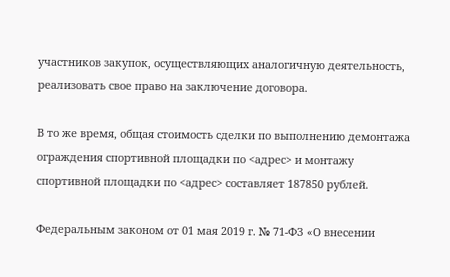участников закупок, осуществляющих аналогичную деятельность, реализовать свое право на заключение договора.

В то же время, общая стоимость сделки по выполнению демонтажа ограждения спортивной площадки по <адрес> и монтажу спортивной площадки по <адрес> составляет 187850 рублей.

Федеральным законом от 01 мая 2019 г. № 71-ФЗ «О внесении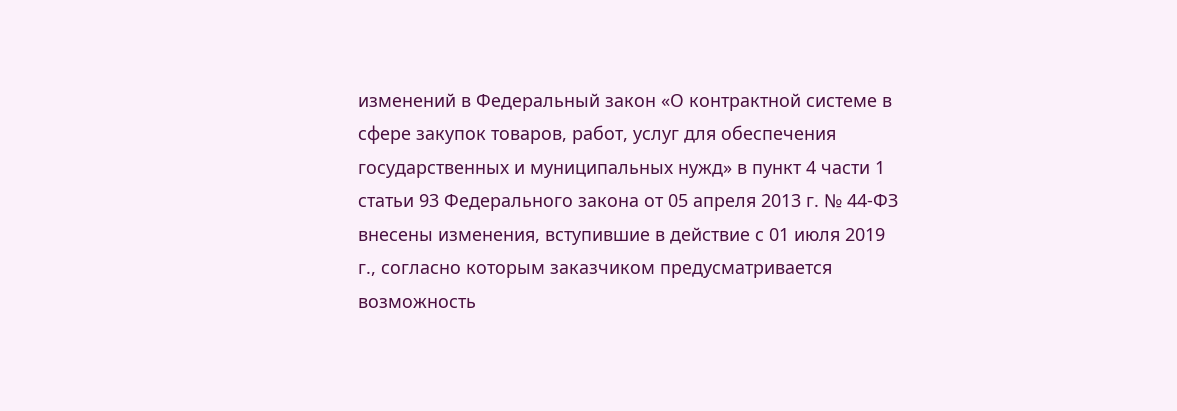изменений в Федеральный закон «О контрактной системе в сфере закупок товаров, работ, услуг для обеспечения государственных и муниципальных нужд» в пункт 4 части 1 статьи 93 Федерального закона от 05 апреля 2013 г. № 44-ФЗ внесены изменения, вступившие в действие с 01 июля 2019 г., согласно которым заказчиком предусматривается возможность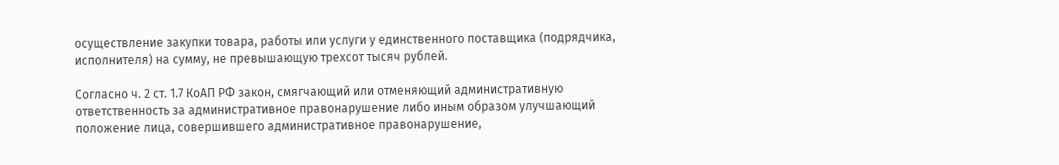осуществление закупки товара, работы или услуги у единственного поставщика (подрядчика, исполнителя) на сумму, не превышающую трехсот тысяч рублей.

Согласно ч. 2 ст. 1.7 КоАП РФ закон, смягчающий или отменяющий административную ответственность за административное правонарушение либо иным образом улучшающий положение лица, совершившего административное правонарушение,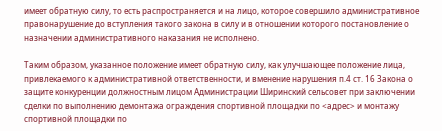имеет обратную силу, то есть распространяется и на лицо, которое совершило административное правонарушение до вступления такого закона в силу и в отношении которого постановление о назначении административного наказания не исполнено.

Таким образом, указанное положение имеет обратную силу, как улучшающее положение лица, привлекаемого к административной ответственности, и вменение нарушения п.4 ст. 16 Закона о защите конкуренции должностным лицом Администрации Ширинский сельсовет при заключении сделки по выполнению демонтажа ограждения спортивной площадки по <адрес> и монтажу спортивной площадки по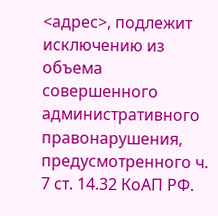<адрес>, подлежит исключению из объема совершенного административного правонарушения, предусмотренного ч. 7 ст. 14.32 КоАП РФ.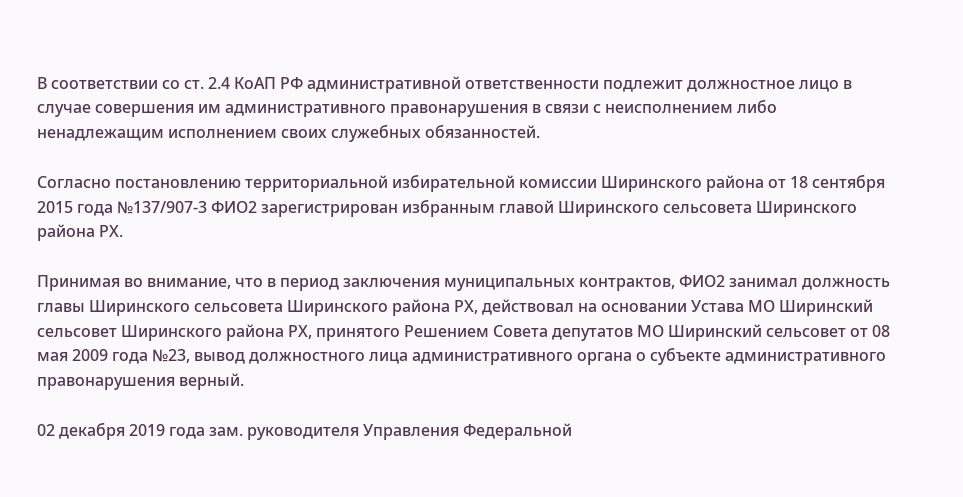В соответствии со ст. 2.4 КоАП РФ административной ответственности подлежит должностное лицо в случае совершения им административного правонарушения в связи с неисполнением либо ненадлежащим исполнением своих служебных обязанностей.

Согласно постановлению территориальной избирательной комиссии Ширинского района от 18 сентября 2015 года №137/907-3 ФИО2 зарегистрирован избранным главой Ширинского сельсовета Ширинского района РХ.

Принимая во внимание, что в период заключения муниципальных контрактов, ФИО2 занимал должность главы Ширинского сельсовета Ширинского района РХ, действовал на основании Устава МО Ширинский сельсовет Ширинского района РХ, принятого Решением Совета депутатов МО Ширинский сельсовет от 08 мая 2009 года №23, вывод должностного лица административного органа о субъекте административного правонарушения верный.

02 декабря 2019 года зам. руководителя Управления Федеральной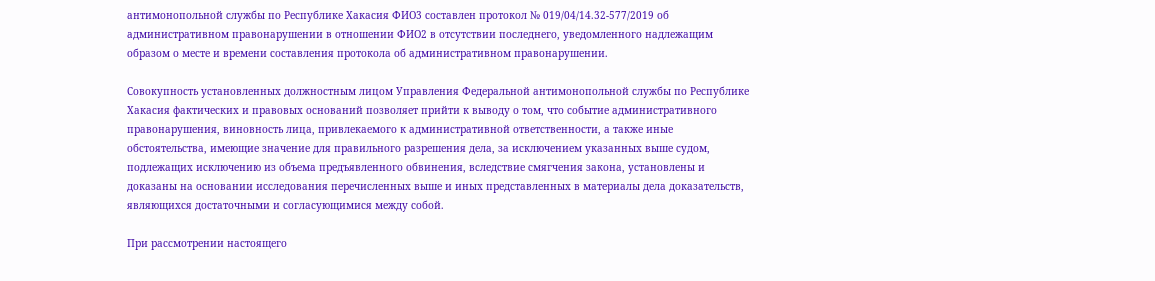антимонопольной службы по Республике Хакасия ФИО3 составлен протокол № 019/04/14.32-577/2019 об административном правонарушении в отношении ФИО2 в отсутствии последнего, уведомленного надлежащим образом о месте и времени составления протокола об административном правонарушении.

Совокупность установленных должностным лицом Управления Федеральной антимонопольной службы по Республике Хакасия фактических и правовых оснований позволяет прийти к выводу о том, что событие административного правонарушения, виновность лица, привлекаемого к административной ответственности, а также иные обстоятельства, имеющие значение для правильного разрешения дела, за исключением указанных выше судом, подлежащих исключению из объема предъявленного обвинения, вследствие смягчения закона, установлены и доказаны на основании исследования перечисленных выше и иных представленных в материалы дела доказательств, являющихся достаточными и согласующимися между собой.

При рассмотрении настоящего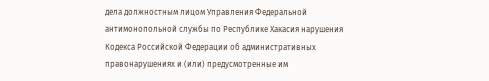дела должностным лицом Управления Федеральной антимонопольной службы по Республике Хакасия нарушения Кодекса Российской Федерации об административных правонарушениях и (или) предусмотренные им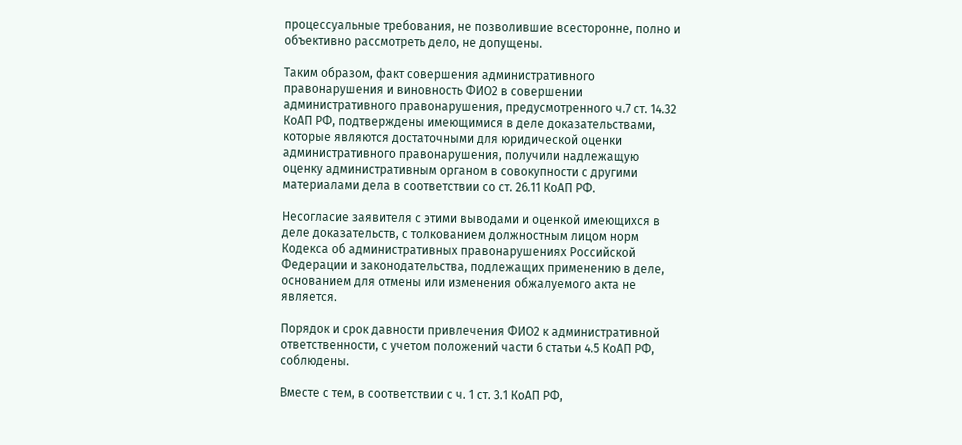процессуальные требования, не позволившие всесторонне, полно и объективно рассмотреть дело, не допущены.

Таким образом, факт совершения административного правонарушения и виновность ФИО2 в совершении административного правонарушения, предусмотренного ч.7 ст. 14.32 КоАП РФ, подтверждены имеющимися в деле доказательствами, которые являются достаточными для юридической оценки административного правонарушения, получили надлежащую оценку административным органом в совокупности с другими материалами дела в соответствии со ст. 26.11 КоАП РФ.

Несогласие заявителя с этими выводами и оценкой имеющихся в деле доказательств, с толкованием должностным лицом норм Кодекса об административных правонарушениях Российской Федерации и законодательства, подлежащих применению в деле, основанием для отмены или изменения обжалуемого акта не является.

Порядок и срок давности привлечения ФИО2 к административной ответственности, с учетом положений части 6 статьи 4.5 КоАП РФ, соблюдены.

Вместе с тем, в соответствии с ч. 1 ст. 3.1 КоАП РФ,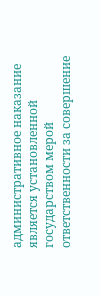административное наказание является установленной государством мерой ответственности за совершение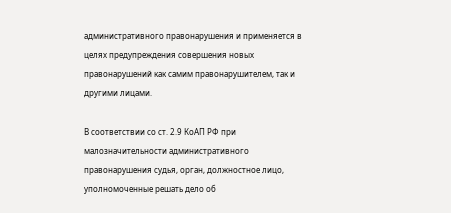административного правонарушения и применяется в целях предупреждения совершения новых правонарушений как самим правонарушителем, так и другими лицами.

В соответствии со ст. 2.9 КоАП РФ при малозначительности административного правонарушения судья, орган, должностное лицо, уполномоченные решать дело об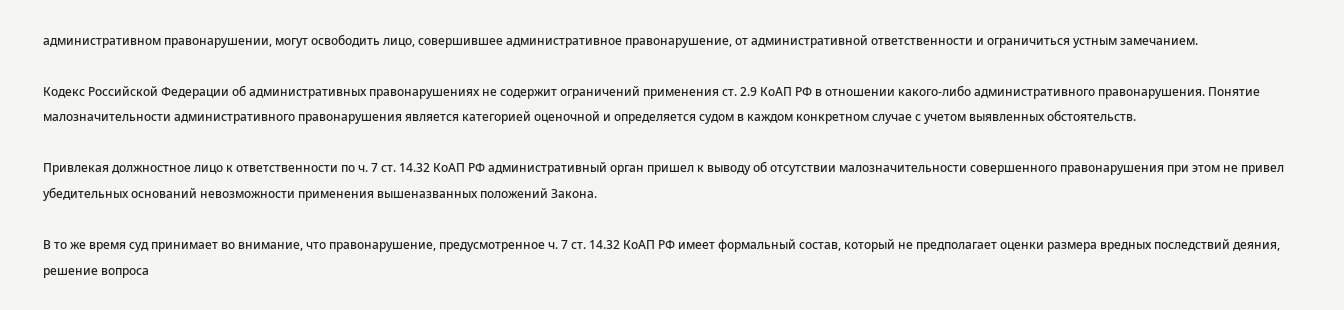административном правонарушении, могут освободить лицо, совершившее административное правонарушение, от административной ответственности и ограничиться устным замечанием.

Кодекс Российской Федерации об административных правонарушениях не содержит ограничений применения ст. 2.9 КоАП РФ в отношении какого-либо административного правонарушения. Понятие малозначительности административного правонарушения является категорией оценочной и определяется судом в каждом конкретном случае с учетом выявленных обстоятельств.

Привлекая должностное лицо к ответственности по ч. 7 ст. 14.32 КоАП РФ административный орган пришел к выводу об отсутствии малозначительности совершенного правонарушения при этом не привел убедительных оснований невозможности применения вышеназванных положений Закона.

В то же время суд принимает во внимание, что правонарушение, предусмотренное ч. 7 ст. 14.32 КоАП РФ имеет формальный состав, который не предполагает оценки размера вредных последствий деяния, решение вопроса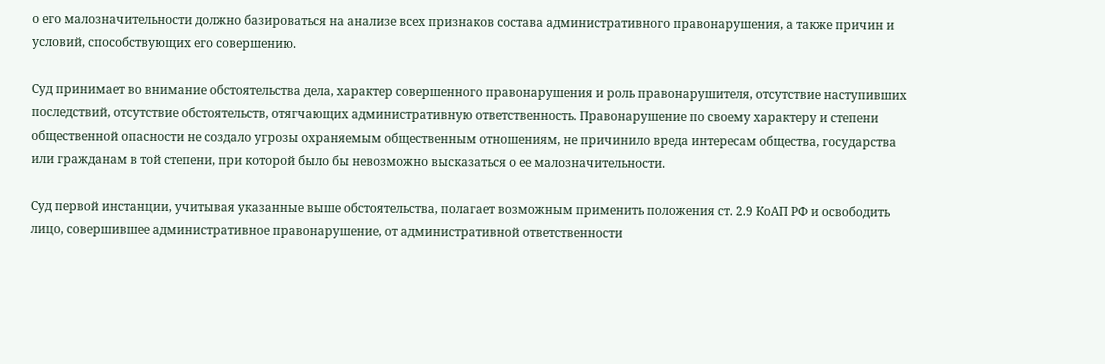о его малозначительности должно базироваться на анализе всех признаков состава административного правонарушения, а также причин и условий, способствующих его совершению.

Суд принимает во внимание обстоятельства дела, характер совершенного правонарушения и роль правонарушителя, отсутствие наступивших последствий, отсутствие обстоятельств, отягчающих административную ответственность. Правонарушение по своему характеру и степени общественной опасности не создало угрозы охраняемым общественным отношениям, не причинило вреда интересам общества, государства или гражданам в той степени, при которой было бы невозможно высказаться о ее малозначительности.

Суд первой инстанции, учитывая указанные выше обстоятельства, полагает возможным применить положения ст. 2.9 КоАП РФ и освободить лицо, совершившее административное правонарушение, от административной ответственности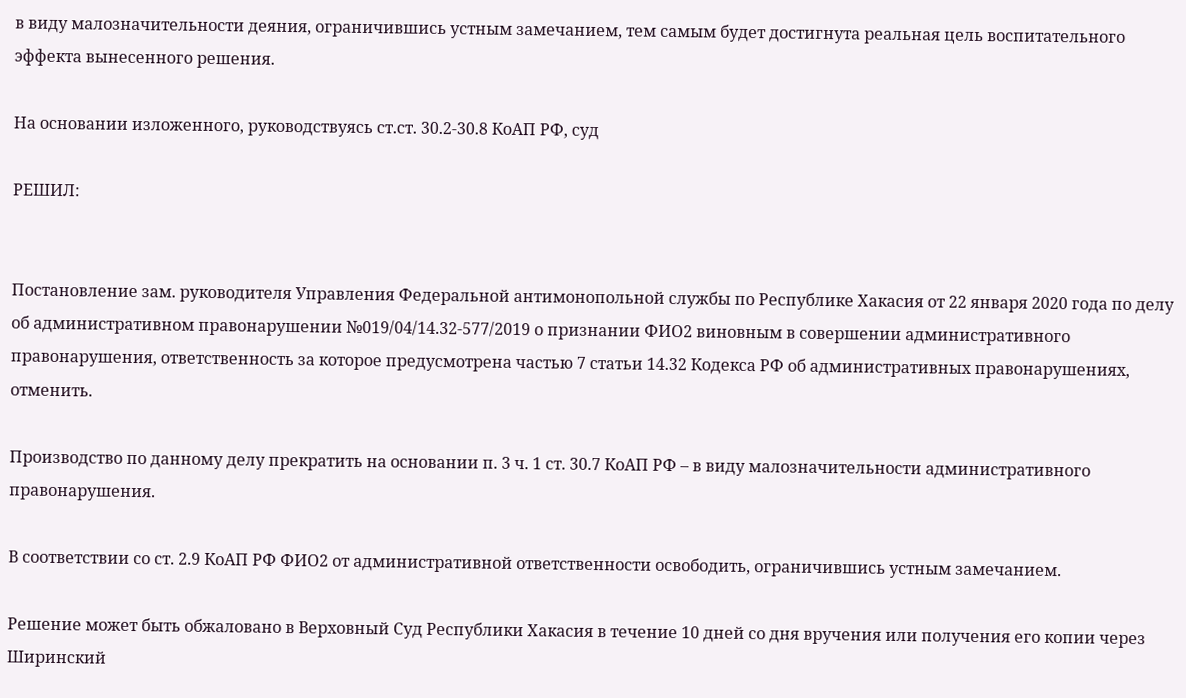в виду малозначительности деяния, ограничившись устным замечанием, тем самым будет достигнута реальная цель воспитательного эффекта вынесенного решения.

На основании изложенного, руководствуясь ст.ст. 30.2-30.8 КоАП РФ, суд

РЕШИЛ:


Постановление зам. руководителя Управления Федеральной антимонопольной службы по Республике Хакасия от 22 января 2020 года по делу об административном правонарушении №019/04/14.32-577/2019 о признании ФИО2 виновным в совершении административного правонарушения, ответственность за которое предусмотрена частью 7 статьи 14.32 Кодекса РФ об административных правонарушениях, отменить.

Производство по данному делу прекратить на основании п. 3 ч. 1 ст. 30.7 КоАП РФ – в виду малозначительности административного правонарушения.

В соответствии со ст. 2.9 КоАП РФ ФИО2 от административной ответственности освободить, ограничившись устным замечанием.

Решение может быть обжаловано в Верховный Суд Республики Хакасия в течение 10 дней со дня вручения или получения его копии через Ширинский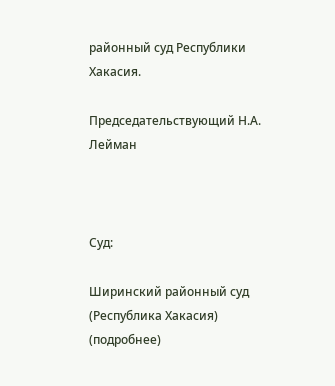районный суд Республики Хакасия.

Председательствующий Н.А. Лейман



Суд:

Ширинский районный суд (Республика Хакасия) (подробнее)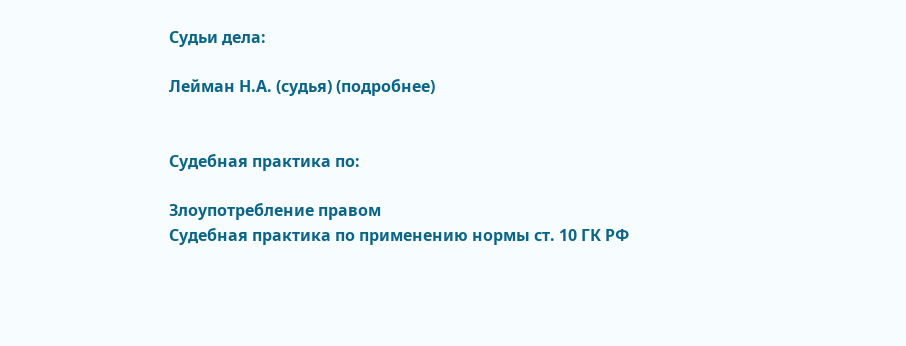Судьи дела:

Лейман Н.А. (судья) (подробнее)


Судебная практика по:

Злоупотребление правом
Судебная практика по применению нормы ст. 10 ГК РФ